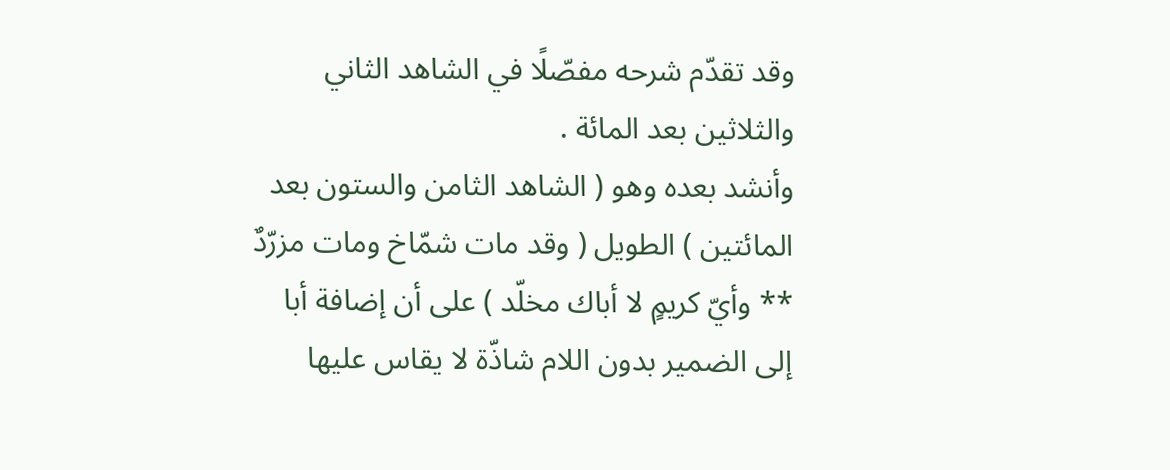وقد تقدّم شرحه مفصّلًا في الشاهد الثاني والثلاثين بعد المائة .
وأنشد بعده وهو ( الشاهد الثامن والستون بعد المائتين ) الطويل ( وقد مات شمّاخ ومات مزرّدٌ ** وأيّ كريمٍ لا أباك مخلّد ) على أن إضافة أبا إلى الضمير بدون اللام شاذّة لا يقاس عليها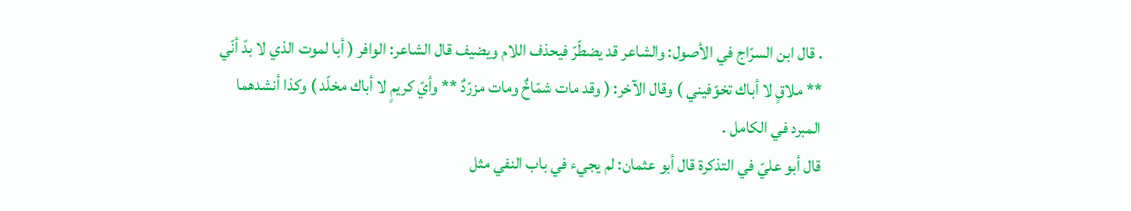. قال ابن السرّاج في الأصول: والشاعر قد يضطّرّ فيحذف اللام ويضيف قال الشاعر: الوافر ( أبا لموت الذي لا بدّ أنّي ** ملاقٍ لا أباك تخوّفيني ) وقال الآخر: ( وقد مات شمّاخٌ ومات مزرّدٌ ** وأيّ كريمٍ لا أباك مخلّد ) وكذا أنشدهما المبرد في الكامل .
قال أبو عليّ في التذكرة قال أبو عثمان: لم يجيء في باب النفي مثل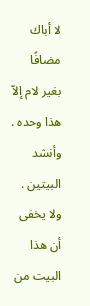لا أباك مضافًا بغير لام إلاّ هذا وحده . وأنشد البيتين .
ولا يخفى أن هذا البيت من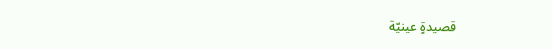قصيدةٍ عينيّة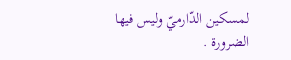لمسكين الدّارميّ وليس فيها الضرورة .